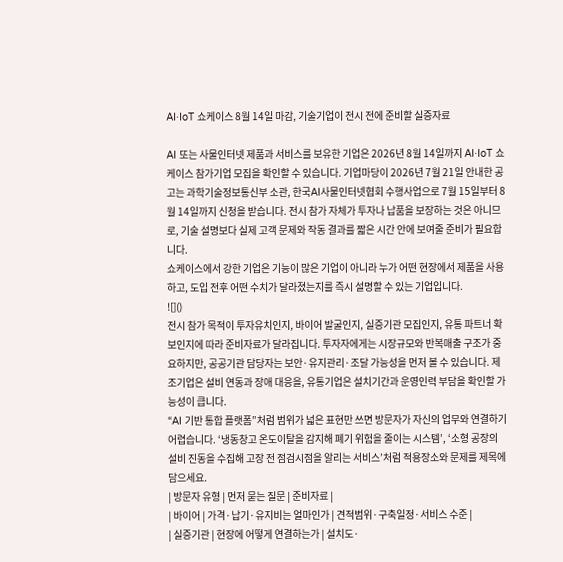AI·IoT 쇼케이스 8월 14일 마감, 기술기업이 전시 전에 준비할 실증자료

AI 또는 사물인터넷 제품과 서비스를 보유한 기업은 2026년 8월 14일까지 AI·IoT 쇼케이스 참가기업 모집을 확인할 수 있습니다. 기업마당이 2026년 7월 21일 안내한 공고는 과학기술정보통신부 소관, 한국AI사물인터넷협회 수행사업으로 7월 15일부터 8월 14일까지 신청을 받습니다. 전시 참가 자체가 투자나 납품을 보장하는 것은 아니므로, 기술 설명보다 실제 고객 문제와 작동 결과를 짧은 시간 안에 보여줄 준비가 필요합니다.
쇼케이스에서 강한 기업은 기능이 많은 기업이 아니라 누가 어떤 현장에서 제품을 사용하고, 도입 전후 어떤 수치가 달라졌는지를 즉시 설명할 수 있는 기업입니다.
![]()
전시 참가 목적이 투자유치인지, 바이어 발굴인지, 실증기관 모집인지, 유통 파트너 확보인지에 따라 준비자료가 달라집니다. 투자자에게는 시장규모와 반복매출 구조가 중요하지만, 공공기관 담당자는 보안·유지관리·조달 가능성을 먼저 볼 수 있습니다. 제조기업은 설비 연동과 장애 대응을, 유통기업은 설치기간과 운영인력 부담을 확인할 가능성이 큽니다.
“AI 기반 통합 플랫폼”처럼 범위가 넓은 표현만 쓰면 방문자가 자신의 업무와 연결하기 어렵습니다. ‘냉동창고 온도이탈을 감지해 폐기 위험을 줄이는 시스템’, ‘소형 공장의 설비 진동을 수집해 고장 전 점검시점을 알리는 서비스’처럼 적용장소와 문제를 제목에 담으세요.
| 방문자 유형 | 먼저 묻는 질문 | 준비자료 |
| 바이어 | 가격·납기·유지비는 얼마인가 | 견적범위·구축일정·서비스 수준 |
| 실증기관 | 현장에 어떻게 연결하는가 | 설치도·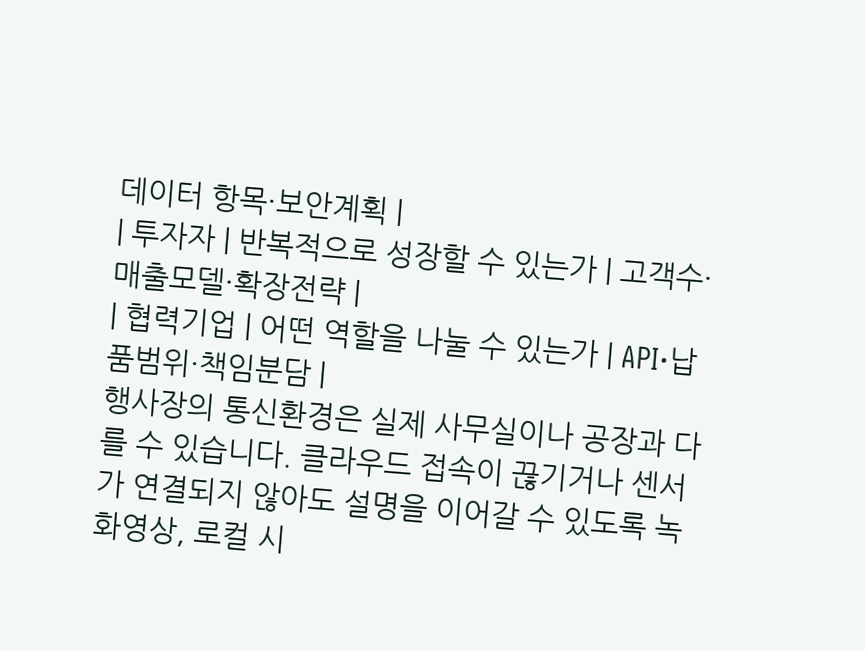데이터 항목·보안계획 |
| 투자자 | 반복적으로 성장할 수 있는가 | 고객수·매출모델·확장전략 |
| 협력기업 | 어떤 역할을 나눌 수 있는가 | API·납품범위·책임분담 |
행사장의 통신환경은 실제 사무실이나 공장과 다를 수 있습니다. 클라우드 접속이 끊기거나 센서가 연결되지 않아도 설명을 이어갈 수 있도록 녹화영상, 로컬 시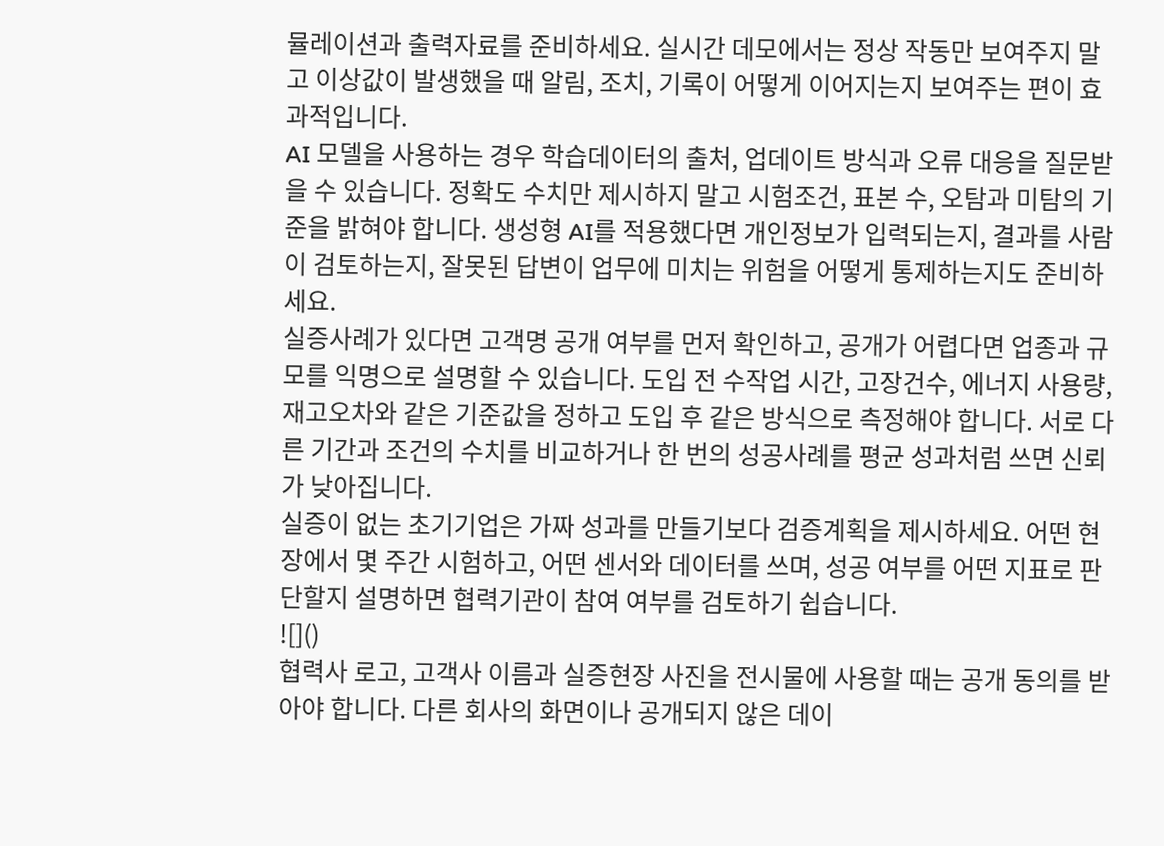뮬레이션과 출력자료를 준비하세요. 실시간 데모에서는 정상 작동만 보여주지 말고 이상값이 발생했을 때 알림, 조치, 기록이 어떻게 이어지는지 보여주는 편이 효과적입니다.
AI 모델을 사용하는 경우 학습데이터의 출처, 업데이트 방식과 오류 대응을 질문받을 수 있습니다. 정확도 수치만 제시하지 말고 시험조건, 표본 수, 오탐과 미탐의 기준을 밝혀야 합니다. 생성형 AI를 적용했다면 개인정보가 입력되는지, 결과를 사람이 검토하는지, 잘못된 답변이 업무에 미치는 위험을 어떻게 통제하는지도 준비하세요.
실증사례가 있다면 고객명 공개 여부를 먼저 확인하고, 공개가 어렵다면 업종과 규모를 익명으로 설명할 수 있습니다. 도입 전 수작업 시간, 고장건수, 에너지 사용량, 재고오차와 같은 기준값을 정하고 도입 후 같은 방식으로 측정해야 합니다. 서로 다른 기간과 조건의 수치를 비교하거나 한 번의 성공사례를 평균 성과처럼 쓰면 신뢰가 낮아집니다.
실증이 없는 초기기업은 가짜 성과를 만들기보다 검증계획을 제시하세요. 어떤 현장에서 몇 주간 시험하고, 어떤 센서와 데이터를 쓰며, 성공 여부를 어떤 지표로 판단할지 설명하면 협력기관이 참여 여부를 검토하기 쉽습니다.
![]()
협력사 로고, 고객사 이름과 실증현장 사진을 전시물에 사용할 때는 공개 동의를 받아야 합니다. 다른 회사의 화면이나 공개되지 않은 데이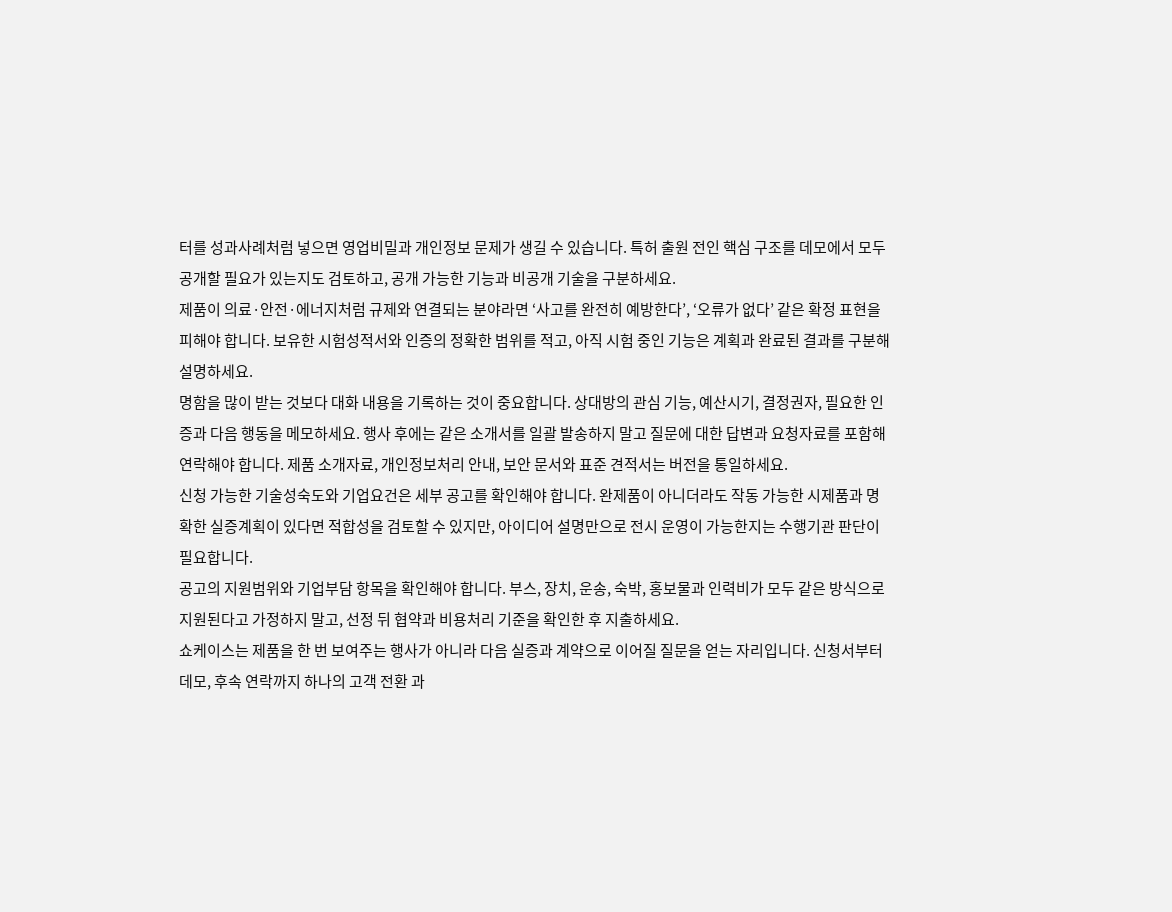터를 성과사례처럼 넣으면 영업비밀과 개인정보 문제가 생길 수 있습니다. 특허 출원 전인 핵심 구조를 데모에서 모두 공개할 필요가 있는지도 검토하고, 공개 가능한 기능과 비공개 기술을 구분하세요.
제품이 의료·안전·에너지처럼 규제와 연결되는 분야라면 ‘사고를 완전히 예방한다’, ‘오류가 없다’ 같은 확정 표현을 피해야 합니다. 보유한 시험성적서와 인증의 정확한 범위를 적고, 아직 시험 중인 기능은 계획과 완료된 결과를 구분해 설명하세요.
명함을 많이 받는 것보다 대화 내용을 기록하는 것이 중요합니다. 상대방의 관심 기능, 예산시기, 결정권자, 필요한 인증과 다음 행동을 메모하세요. 행사 후에는 같은 소개서를 일괄 발송하지 말고 질문에 대한 답변과 요청자료를 포함해 연락해야 합니다. 제품 소개자료, 개인정보처리 안내, 보안 문서와 표준 견적서는 버전을 통일하세요.
신청 가능한 기술성숙도와 기업요건은 세부 공고를 확인해야 합니다. 완제품이 아니더라도 작동 가능한 시제품과 명확한 실증계획이 있다면 적합성을 검토할 수 있지만, 아이디어 설명만으로 전시 운영이 가능한지는 수행기관 판단이 필요합니다.
공고의 지원범위와 기업부담 항목을 확인해야 합니다. 부스, 장치, 운송, 숙박, 홍보물과 인력비가 모두 같은 방식으로 지원된다고 가정하지 말고, 선정 뒤 협약과 비용처리 기준을 확인한 후 지출하세요.
쇼케이스는 제품을 한 번 보여주는 행사가 아니라 다음 실증과 계약으로 이어질 질문을 얻는 자리입니다. 신청서부터 데모, 후속 연락까지 하나의 고객 전환 과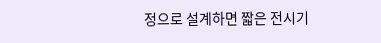정으로 설계하면 짧은 전시기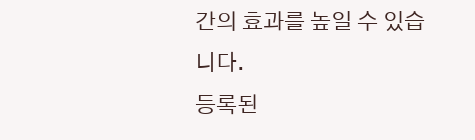간의 효과를 높일 수 있습니다.
등록된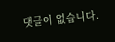댓글이 없습니다.